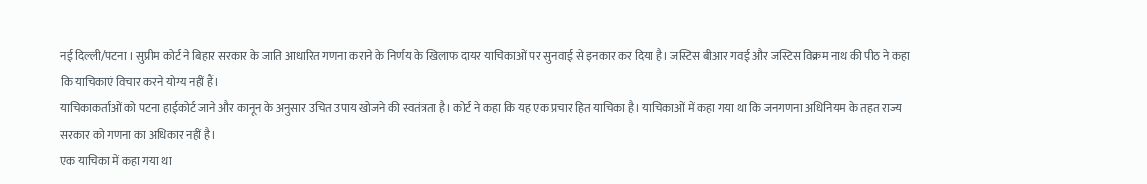नई दिल्ली/पटना । सुप्रीम कोर्ट ने बिहार सरकार के जाति आधारित गणना कराने के निर्णय के खिलाफ दायर याचिकाओं पर सुनवाई से इनकार कर दिया है। जस्टिस बीआर गवई और जस्टिस विक्रम नाथ की पीठ ने कहा कि याचिकाएं विचार करने योग्य नहीं हैं।
याचिकाकर्ताओं को पटना हाईकोर्ट जाने और कानून के अनुसार उचित उपाय खोजने की स्वतंत्रता है। कोर्ट ने कहा कि यह एक प्रचार हित याचिका है। याचिकाओं में कहा गया था कि जनगणना अधिनियम के तहत राज्य सरकार को गणना का अधिकार नहीं है।
एक याचिका में कहा गया था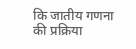कि जातीय गणना की प्रक्रिया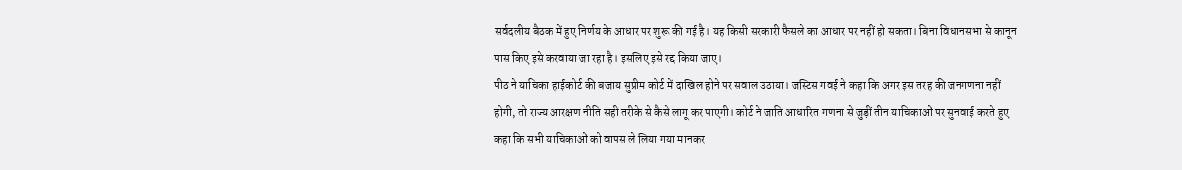सर्वदलीय बैठक में हुए निर्णय के आधार पर शुरू की गई है। यह किसी सरकारी फैसले का आधार पर नहीं हो सकता। बिना विधानसभा से कानून पास किए इसे करवाया जा रहा है। इसलिए इसे रद्द किया जाए।
पीठ ने याचिका हाईकोर्ट की बजाय सुप्रीम कोर्ट में दाखिल होने पर सवाल उठाया। जस्टिस गवई ने कहा कि अगर इस तरह की जनगणना नहीं होगी, तो राज्य आरक्षण नीति सही तरीके से कैसे लागू कर पाएगी। कोर्ट ने जाति आधारित गणना से जुड़ीं तीन याचिकाओं पर सुनवाई करते हुए कहा कि सभी याचिकाओं को वापस ले लिया गया मानकर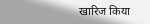खारिज किया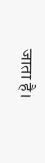जाता है।